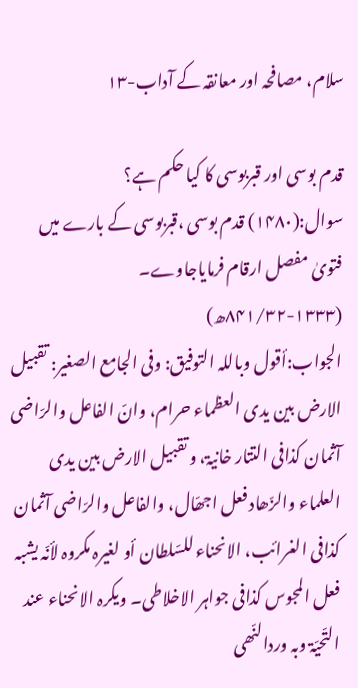سلام، مصافحہ اور معانقہ کے آداب-۱۳

قدم بوسی اور قبربوسی کا کیا حکم ہے؟
سوال:(۱۴۸۰) قدم بوسی ،قبربوسی کے بارے میں فتویٰ مفصل ارقام فرمایاجاوے۔
(۸۴۱/۳۲-۱۳۳۳ھ)
الجواب:أقول وباللہ التوفیق: وفی الجامع الصغیر: تقبیل الارض بین یدی العظماء حرام، وانّ الفاعل والرّاضی آثمان کذافی التتار خانیۃ، و تقبیل الارض بین یدی العلماء والزّھاد فعل اجھّال، والفاعل والرّاضی آثمان کذافی الغرائب، الانحناء للسّلطان أو لغیرہ مکروہ لأنّہ یشبہ فعل المجوس کذافی جواہر الاخلاطی۔ ویکرہ الانحناء عند التّحیّۃ وبہ وردالنّھی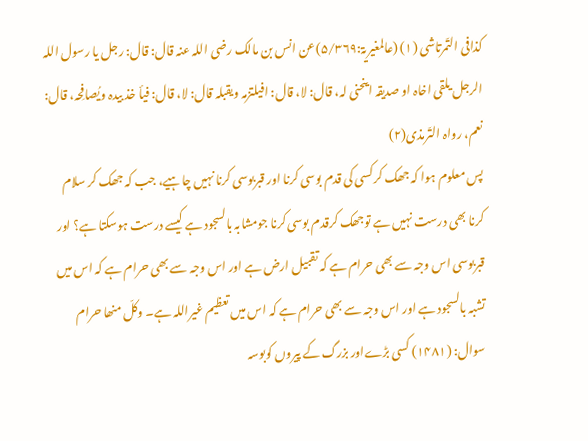کذافی التّمرتاشی (۱) (عالمغیریۃ:۵/۳۶۹)عن انس بن مالک رضی اللہ عنہ قال: قال: رجل یا رسول اللہ الرجل یلقی اخاہ او صدیقہ اینحنی لہ، قال: لا، قال: افیلتزمہ ویقبلہ قال: لا، قال: فیأ خذ بیدہ ویُصافِحہ، قال: نعم، رواہ التّرمذی(۲)
پس معلوم ہوا کہ جھک کر کسی کی قدم بوسی کرنا اور قبربوسی کرنا نہیں چاہیے، جب کہ جھک کر سلام کرنا بھی درست نہیں ہے توجھک کرقدم بوسی کرنا جومشابہ بالسجود ہے کیسے درست ہوسکتا ہے؟ اور قبربوسی اس وجہ سے بھی حرام ہے کہ تقبیل ارض ہے اور اس وجہ سے بھی حرام ہے کہ اس میں تشبہ بالسجود ہے اور اس وجہ سے بھی حرام ہے کہ اس میں تعظیم غیراللہ ہے۔ وکلّ منھا حرام
سوال: (۱۴۸۱) کسی بڑےاور بزرگ کے پیروں کوبوسہ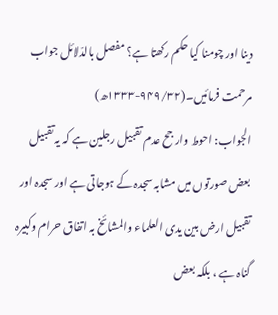دینا اور چومنا کیا حکم رکھتا ہے؟ مفصل بالدّلائل جواب مرحمت فرمائیں۔(۹۴۹/۳۲-۱۳۳۳ھ)
الجواب: احوط وار جح عدم تقبیل رجلین ہے کہ یہ تقبیل بعض صورتوں میں مشابہ سجدہ کے ہوجاتی ہے اور سجدہ اور تقبیل ارض بین یدی العلماء والمشائخ بہ اتفاق حرام وکبیرہ گناہ ہے ، بلکہ بعض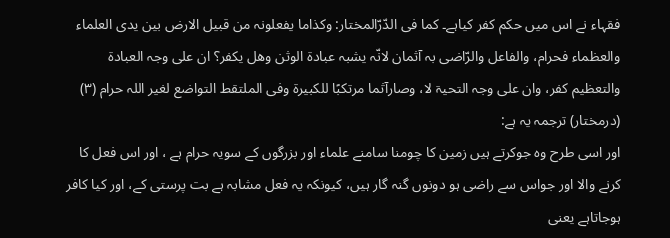فقہاء نے اس میں حکم کفر کیاہے۔ کما فی الدّرّالمختار: وکذاما یفعلونہ من قبیل الارض بین یدی العلماء والعظماء فحرام، والفاعل والرّاضی بہ آثمان لانّہ یشبہ عبادۃ الوثن وھل یکفر؟ ان علی وجہ العبادۃ والتعظیم کفر، وان علی وجہ التحیۃ لا، وصارآثما مرتکبًا للکبیرۃ وفی الملتقط التواضع لغیر اللہ حرام (۳) (درمختار) ترجمہ یہ ہے:
اور اسی طرح وہ جوکرتے ہیں زمین کا چومنا سامنے علماء اور بزرگوں کے سویہ حرام ہے ، اور اس فعل کا کرنے والا اور جواس سے راضی ہو دونوں گنہ گار ہیں، کیونکہ یہ فعل مشابہ ہے بت پرستی کے، اور کیا کافر ہوجاتاہے یعنی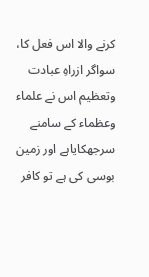کرنے والا اس فعل کا، سواگر ازراہِ عبادت وتعظیم اس نے علماء وعظماء کے سامنے سرجھکایاہے اور زمین بوسی کی ہے تو کافر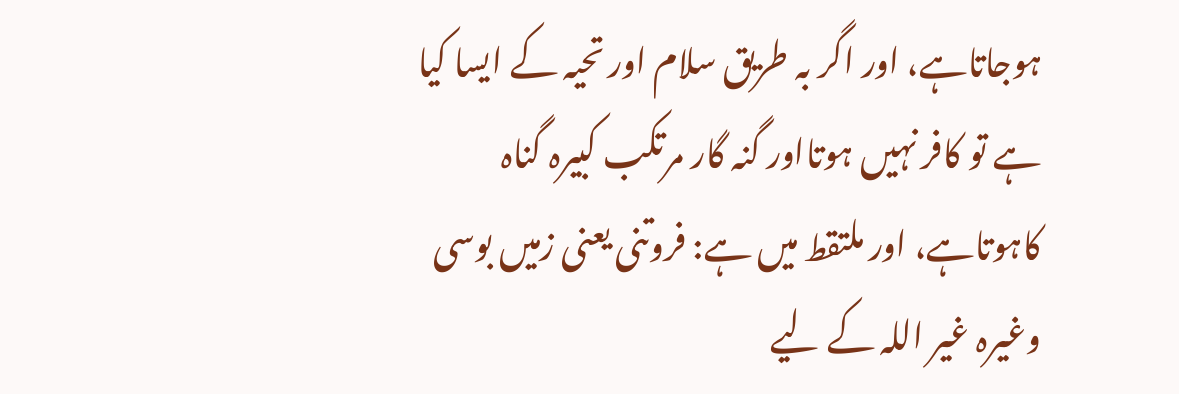ہوجاتاہے، اور اگر بہ طریق سلام اور تحیہ کے ایسا کیا ہے تو کافر نہیں ہوتااور گنہ گار مرتکب کبیرہ گناہ کاہوتاہے، اور ملتقط میں ہے: فروتنی یعنی زمیں بوسی وغیرہ غیر اللہ کے لیے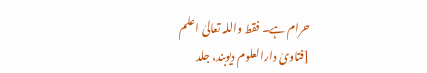حرام ہے۔ فقط واللہ تعالیٰ اعلم
[فتاویٰ دارالعلوم دیوبند، جلد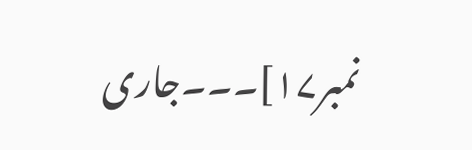نمبر۱۷]۔۔۔جاری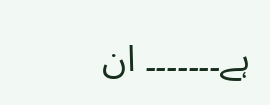ہے۔۔۔۔۔۔۔ ان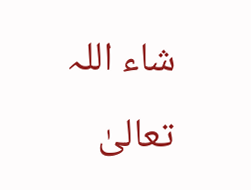شاء اللہ تعالیٰ